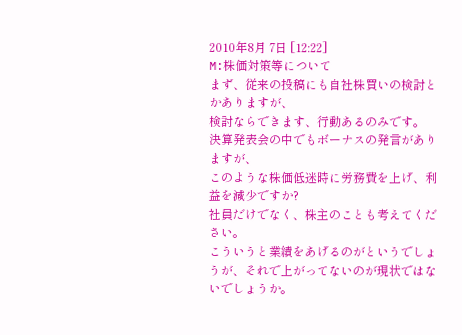2010年8月 7日 [12:22]
M:株価対策等について
まず、従来の投稿にも自社株買いの検討とかありますが、
検討ならできます、行動あるのみです。
決算発表会の中でもボーナスの発言がありますが、
このような株価低迷時に労務費を上げ、利益を減少ですか?
社員だけでなく、株主のことも考えてください。
こういうと業績をあげるのがというでしょうが、それで上がってないのが現状ではないでしょうか。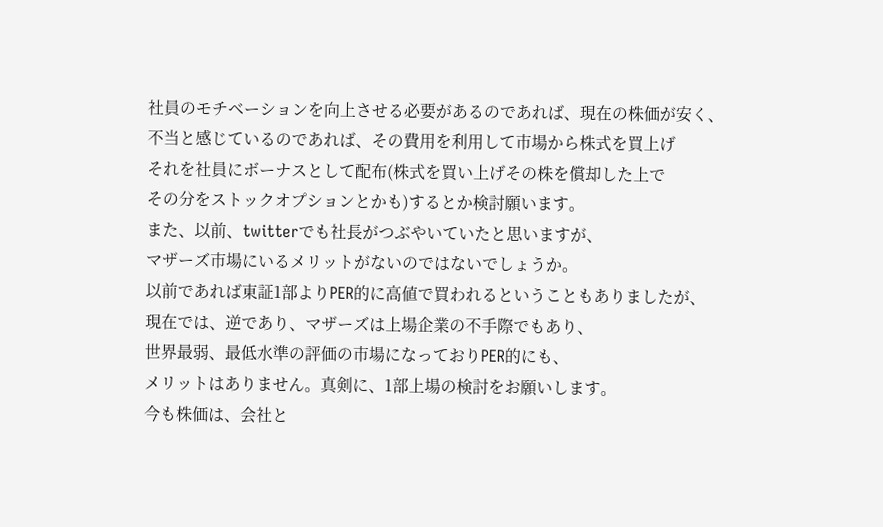社員のモチベーションを向上させる必要があるのであれば、現在の株価が安く、
不当と感じているのであれば、その費用を利用して市場から株式を買上げ
それを社員にボーナスとして配布(株式を買い上げその株を償却した上で
その分をストックオプションとかも)するとか検討願います。
また、以前、twitterでも社長がつぶやいていたと思いますが、
マザーズ市場にいるメリットがないのではないでしょうか。
以前であれば東証1部よりPER的に高値で買われるということもありましたが、
現在では、逆であり、マザーズは上場企業の不手際でもあり、
世界最弱、最低水準の評価の市場になっておりPER的にも、
メリットはありません。真剣に、1部上場の検討をお願いします。
今も株価は、会社と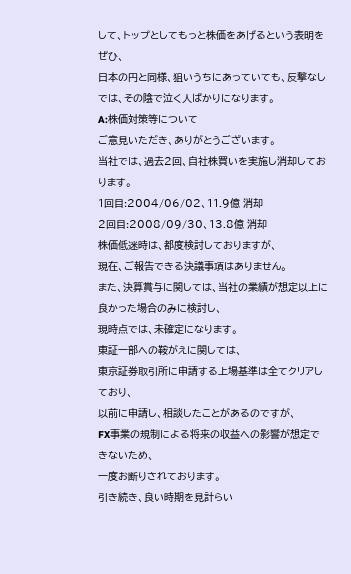して、トップとしてもっと株価をあげるという表明をぜひ、
日本の円と同様、狙いうちにあっていても、反撃なしでは、その陰で泣く人ばかりになります。
A:株価対策等について
ご意見いただき、ありがとうございます。
当社では、過去2回、自社株買いを実施し消却しております。
1回目:2004/06/02、11.9億 消却
2回目:2008/09/30、13.8億 消却
株価低迷時は、都度検討しておりますが、
現在、ご報告できる決議事項はありません。
また、決算賞与に関しては、当社の業績が想定以上に良かった場合のみに検討し、
現時点では、未確定になります。
東証一部への鞍がえに関しては、
東京証券取引所に申請する上場基準は全てクリアしており、
以前に申請し、相談したことがあるのですが、
FX事業の規制による将来の収益への影響が想定できないため、
一度お断りされております。
引き続き、良い時期を見計らい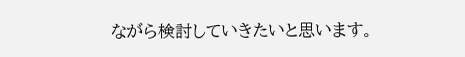ながら検討していきたいと思います。